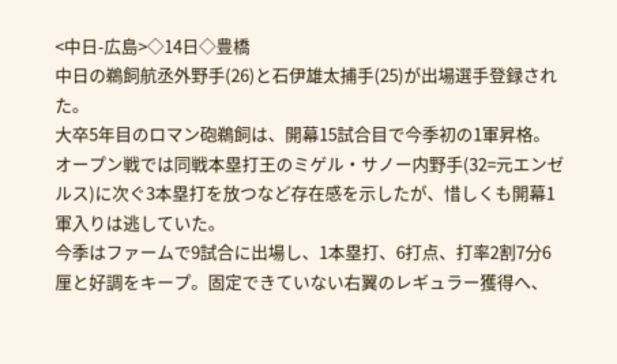<中日-広島>◇14日◇豊橋
中日の鵜飼航丞外野手(26)と石伊雄太捕手(25)が出場選手登録された。
大卒5年目のロマン砲鵜飼は、開幕15試合目で今季初の1軍昇格。オープン戦では同戦本塁打王のミゲル・サノー内野手(32=元エンゼルス)に次ぐ3本塁打を放つなど存在感を示したが、惜しくも開幕1軍入りは逃していた。
今季はファームで9試合に出場し、1本塁打、6打点、打率2割7分6厘と好調をキープ。固定できていない右翼のレギュラー獲得へ、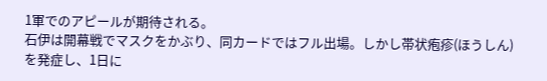1軍でのアピールが期待される。
石伊は開幕戦でマスクをかぶり、同カードではフル出場。しかし帯状疱疹(ほうしん)を発症し、1日に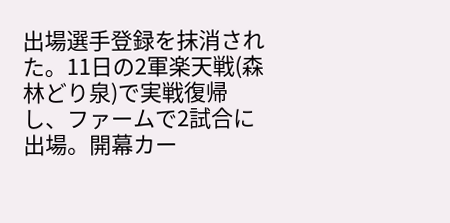出場選手登録を抹消された。11日の2軍楽天戦(森林どり泉)で実戦復帰し、ファームで2試合に出場。開幕カー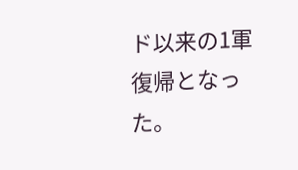ド以来の1軍復帰となった。